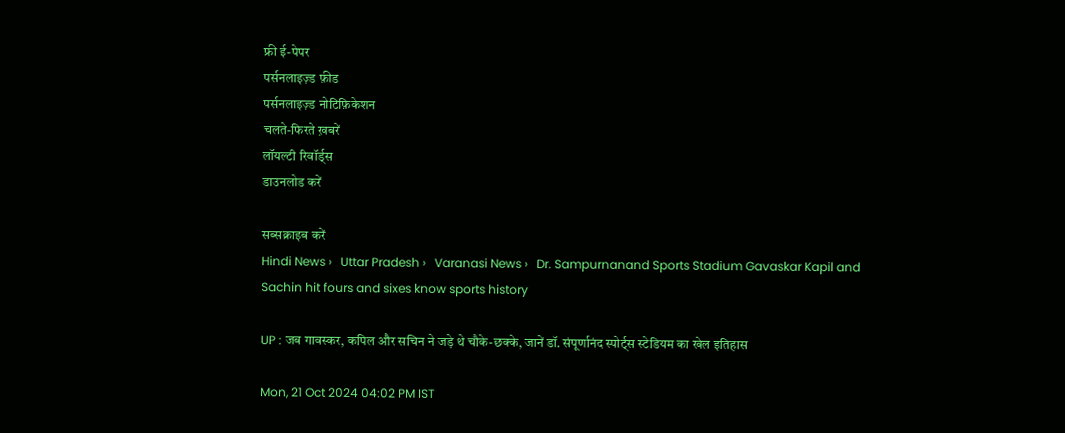फ्री ई-पेपर
पर्सनलाइज़्ड फ़ीड
पर्सनलाइज़्ड नोटिफ़िकेशन
चलते-फिरते ख़बरें
लॉयल्टी रिवॉर्ड्स
डाउनलोड करें

सब्सक्राइब करें
Hindi News ›   Uttar Pradesh ›   Varanasi News ›   Dr. Sampurnanand Sports Stadium Gavaskar Kapil and Sachin hit fours and sixes know sports history

UP : जब गावस्कर, कपिल और सचिन ने जड़े थे चौके-छक्के, जानें डॉ. संपूर्णानंद स्पोर्ट्स स्टेडियम का खेल इतिहास

Mon, 21 Oct 2024 04:02 PM IST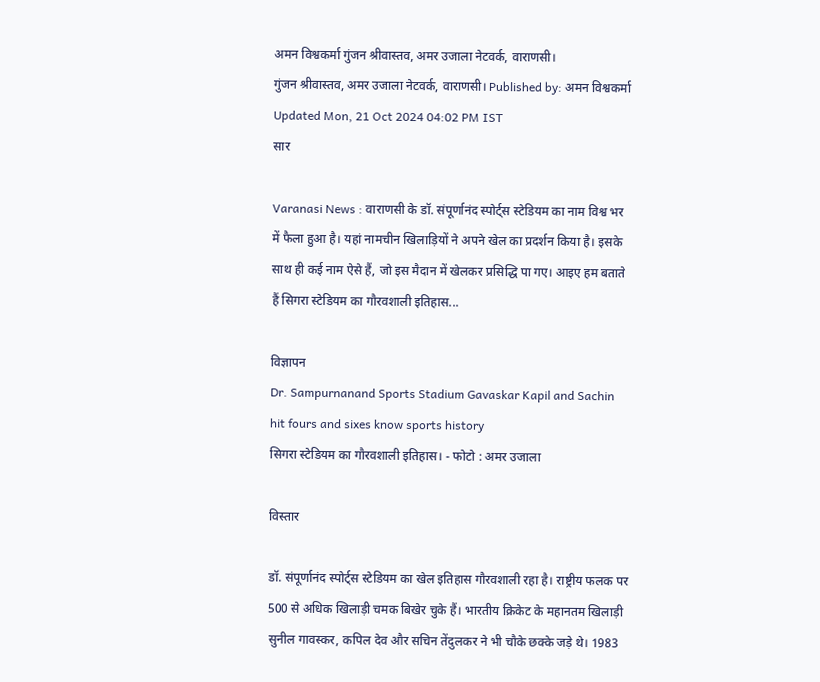अमन विश्वकर्मा गुंजन श्रीवास्तव, अमर उजाला नेटवर्क, वाराणसी।
गुंजन श्रीवास्तव, अमर उजाला नेटवर्क, वाराणसी। Published by: अमन विश्वकर्मा Updated Mon, 21 Oct 2024 04:02 PM IST
सार

Varanasi News : वाराणसी के डॉ. संपूर्णानंद स्पोर्ट्स स्टेडियम का नाम विश्व भर में फैला हुआ है। यहां नामचीन खिलाड़ियों ने अपने खेल का प्रदर्शन किया है। इसके साथ ही कई नाम ऐसे हैं, जो इस मैदान में खेलकर प्रसिद्धि पा गए। आइए हम बताते हैं सिगरा स्टेडियम का गौरवशाली इतिहास...

विज्ञापन
Dr. Sampurnanand Sports Stadium Gavaskar Kapil and Sachin hit fours and sixes know sports history
सिगरा स्टेडियम का गौरवशाली इतिहास। - फोटो : अमर उजाला

विस्तार

डॉ. संपूर्णानंद स्पोर्ट्स स्टेडियम का खेल इतिहास गौरवशाली रहा है। राष्ट्रीय फलक पर 500 से अधिक खिलाड़ी चमक बिखेर चुके हैं। भारतीय क्रिकेट के महानतम खिलाड़ी सुनील गावस्कर, कपिल देव और सचिन तेंदुलकर ने भी चौके छक्के जड़े थे। 1983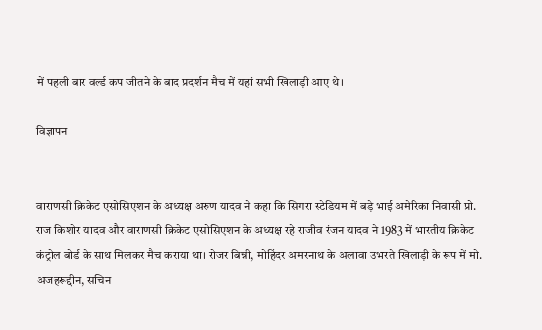में पहली बार वर्ल्ड कप जीतने के बाद प्रदर्शन मैच में यहां सभी खिलाड़ी आए थे।

विज्ञापन


वाराणसी क्रिकेट एसोसिएशन के अध्यक्ष अरुण यादव ने कहा कि सिगरा स्टेडियम में बड़े भाई अमेरिका निवासी प्रो. राज किशोर यादव और वाराणसी क्रिकेट एसोसिएशन के अध्यक्ष रहे राजीव रंजन यादव ने 1983 में भारतीय क्रिकेट कंट्रोल बोर्ड के साथ मिलकर मैच कराया था। रोजर बिन्नी, मोहिंदर अमरनाथ के अलावा उभरते खिलाड़ी के रूप में मो. अजहरूद्दीन, सचिन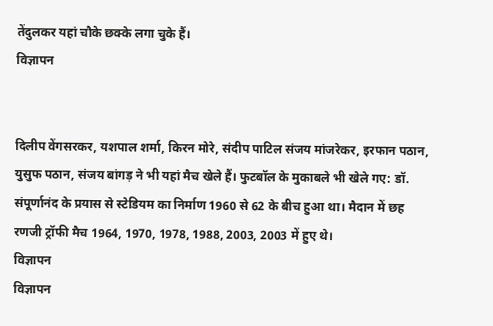तेंदुलकर यहां चौके छक्के लगा चुके हैं।
विज्ञापन


दिलीप वेंगसरकर, यशपाल शर्मा, किरन मोरे, संदीप पाटिल संजय मांजरेकर, इरफान पठान, युसुफ पठान, संजय बांगड़ ने भी यहां मैच खेले हैं। फुटबॉल के मुकाबले भी खेले गए: डॉ. संपूर्णानंद के प्रयास से स्टेडियम का निर्माण 1960 से 62 के बीच हुआ था। मैदान में छह रणजी ट्रॉफी मैच 1964, 1970, 1978, 1988, 2003, 2003 में हुए थे।
विज्ञापन
विज्ञापन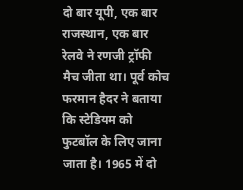दो बार यूपी, एक बार राजस्थान, एक बार रेलवे ने रणजी ट्रॉफी मैच जीता था। पूर्व कोच फरमान हैदर ने बताया कि स्टेडियम को फुटबॉल के लिए जाना जाता है। 1965 में दो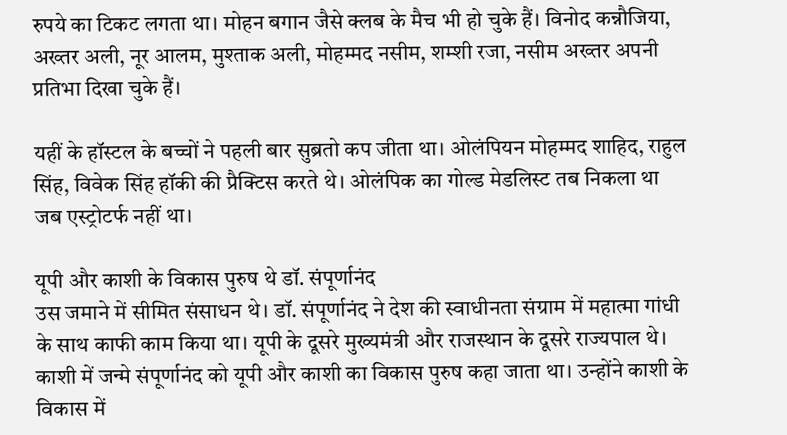रुपये का टिकट लगता था। मोहन बगान जैसे क्लब के मैच भी हो चुके हैं। विनोद कन्नौजिया, अख्तर अली, नूर आलम, मुश्ताक अली, मोहम्मद नसीम, शम्शी रजा, नसीम अख्तर अपनी प्रतिभा दिखा चुके हैं।

यहीं के हॉस्टल के बच्चों ने पहली बार सुब्रतो कप जीता था। ओलंपियन मोहम्मद शाहिद, राहुल सिंह, विवेक सिंह हॉकी की प्रैक्टिस करते थे। ओलंपिक का गोल्ड मेडलिस्ट तब निकला था जब एस्ट्रोटर्फ नहीं था।

यूपी और काशी के विकास पुरुष थे डॉ. संपूर्णानंद
उस जमाने में सीमित संसाधन थे। डॉ. संपूर्णानंद ने देश की स्वाधीनता संग्राम में महात्मा गांधी के साथ काफी काम किया था। यूपी के दूसरे मुख्यमंत्री और राजस्थान के दूसरे राज्यपाल थे। काशी में जन्मे संपूर्णानंद को यूपी और काशी का विकास पुरुष कहा जाता था। उन्होंने काशी के विकास में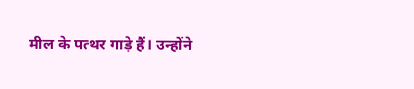मील के पत्थर गाड़े हैं। उन्होंने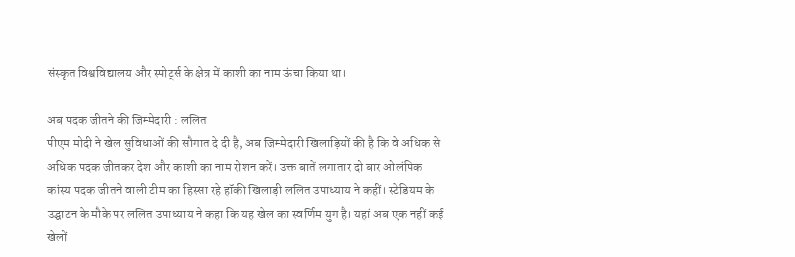संस्कृत विश्वविद्यालय और स्पोर्ट्स के क्षेत्र में काशी का नाम ऊंचा किया था।

अब पदक जीतने की जिम्मेदारी : ललित
पीएम मोदी ने खेल सुविधाओं की सौगात दे दी है, अब जिम्मेदारी खिलाड़ियों की है कि वे अधिक से अधिक पदक जीतकर देश और काशी का नाम रोशन करें। उक्त बातें लगातार दो बार ओलंपिक कांस्य पदक जीतने वाली टीम का हिस्सा रहे हॉकी खिलाड़ी ललित उपाध्याय ने कहीं। स्टेडियम के उद्घाटन के मौके पर ललित उपाध्याय ने कहा कि यह खेल का स्वर्णिम युग है। यहां अब एक नहीं कई खेलों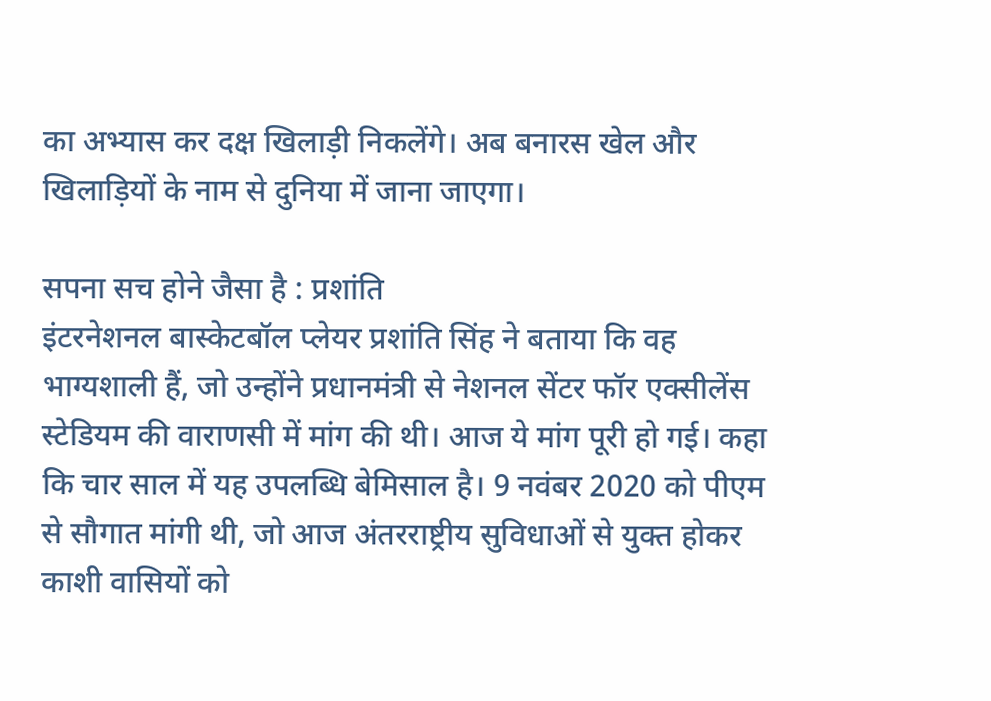का अभ्यास कर दक्ष खिलाड़ी निकलेंगे। अब बनारस खेल और खिलाड़ियों के नाम से दुनिया में जाना जाएगा।

सपना सच होने जैसा है : प्रशांति
इंटरनेशनल बास्केटबॉल प्लेयर प्रशांति सिंह ने बताया कि वह भाग्यशाली हैं, जो उन्होंने प्रधानमंत्री से नेशनल सेंटर फॉर एक्सीलेंस स्टेडियम की वाराणसी में मांग की थी। आज ये मांग पूरी हो गई। कहा कि चार साल में यह उपलब्धि बेमिसाल है। 9 नवंबर 2020 को पीएम से सौगात मांगी थी, जो आज अंतरराष्ट्रीय सुविधाओं से युक्त होकर काशी वासियों को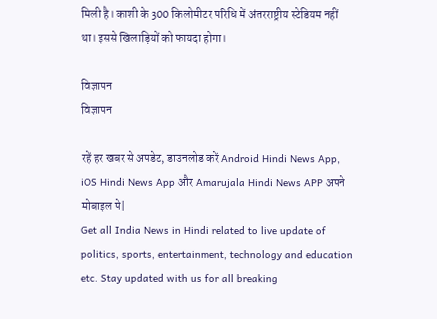मिली है। काशी के 300 किलोमीटर परिधि में अंतरराष्ट्रीय स्टेडियम नहीं था। इससे खिलाड़ियों को फायदा होगा।

विज्ञापन
विज्ञापन

रहें हर खबर से अपडेट, डाउनलोड करें Android Hindi News App, iOS Hindi News App और Amarujala Hindi News APP अपने मोबाइल पे|
Get all India News in Hindi related to live update of politics, sports, entertainment, technology and education etc. Stay updated with us for all breaking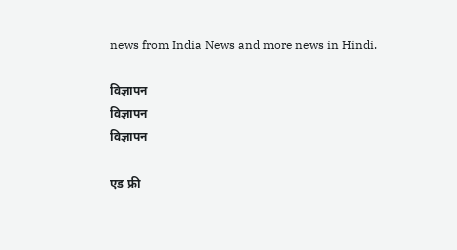news from India News and more news in Hindi.

विज्ञापन
विज्ञापन
विज्ञापन

एड फ्री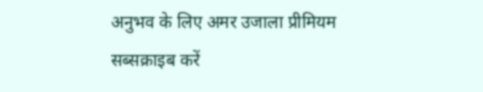अनुभव के लिए अमर उजाला प्रीमियम सब्सक्राइब करें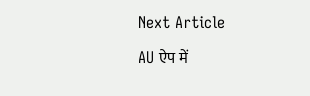Next Article

AU ऐप में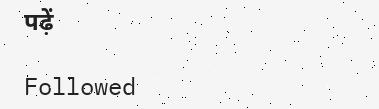पढ़ें

Followed